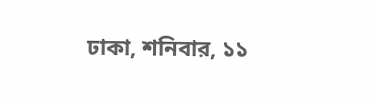ঢাকা, শনিবার, ১১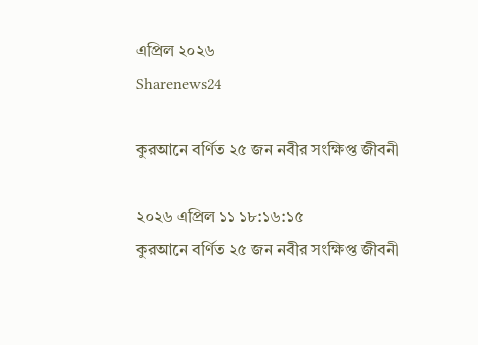এপ্রিল ২০২৬
Sharenews24

কুরআনে বর্ণিত ২৫ জন নবীর সংক্ষিপ্ত জীবনী

২০২৬ এপ্রিল ১১ ১৮:১৬:১৫
কুরআনে বর্ণিত ২৫ জন নবীর সংক্ষিপ্ত জীবনী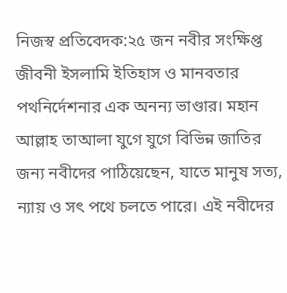নিজস্ব প্রতিবেদক:২৫ জন নবীর সংক্ষিপ্ত জীবনী ইসলামি ইতিহাস ও মানবতার পথনির্দেশনার এক অনন্য ভাণ্ডার। মহান আল্লাহ তাআলা যুগে যুগে বিভিন্ন জাতির জন্য নবীদের পাঠিয়েছেন, যাতে মানুষ সত্য, ন্যায় ও সৎ পথে চলতে পারে। এই নবীদের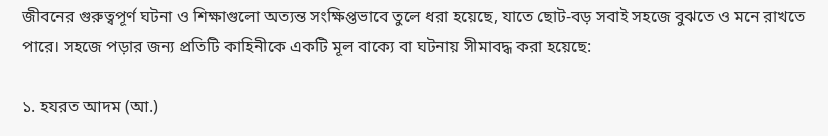জীবনের গুরুত্বপূর্ণ ঘটনা ও শিক্ষাগুলো অত্যন্ত সংক্ষিপ্তভাবে তুলে ধরা হয়েছে, যাতে ছোট-বড় সবাই সহজে বুঝতে ও মনে রাখতে পারে। সহজে পড়ার জন্য প্রতিটি কাহিনীকে একটি মূল বাক্যে বা ঘটনায় সীমাবদ্ধ করা হয়েছে:

১. হযরত আদম (আ.)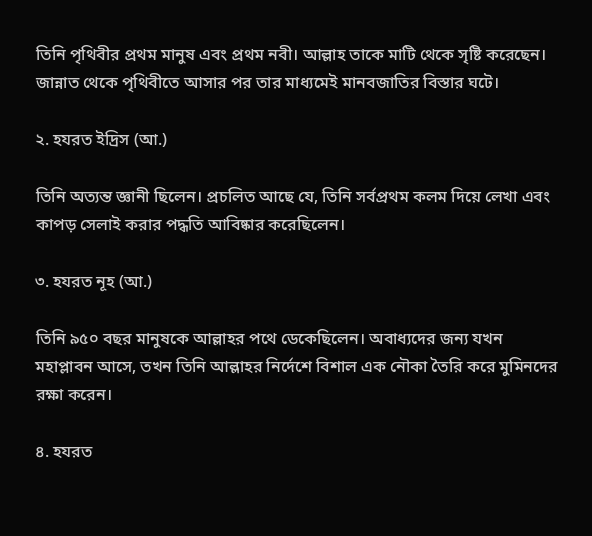তিনি পৃথিবীর প্রথম মানুষ এবং প্রথম নবী। আল্লাহ তাকে মাটি থেকে সৃষ্টি করেছেন। জান্নাত থেকে পৃথিবীতে আসার পর তার মাধ্যমেই মানবজাতির বিস্তার ঘটে।

২. হযরত ইদ্রিস (আ.)

তিনি অত্যন্ত জ্ঞানী ছিলেন। প্রচলিত আছে যে, তিনি সর্বপ্রথম কলম দিয়ে লেখা এবং কাপড় সেলাই করার পদ্ধতি আবিষ্কার করেছিলেন।

৩. হযরত নূহ (আ.)

তিনি ৯৫০ বছর মানুষকে আল্লাহর পথে ডেকেছিলেন। অবাধ্যদের জন্য যখন মহাপ্লাবন আসে, তখন তিনি আল্লাহর নির্দেশে বিশাল এক নৌকা তৈরি করে মুমিনদের রক্ষা করেন।

৪. হযরত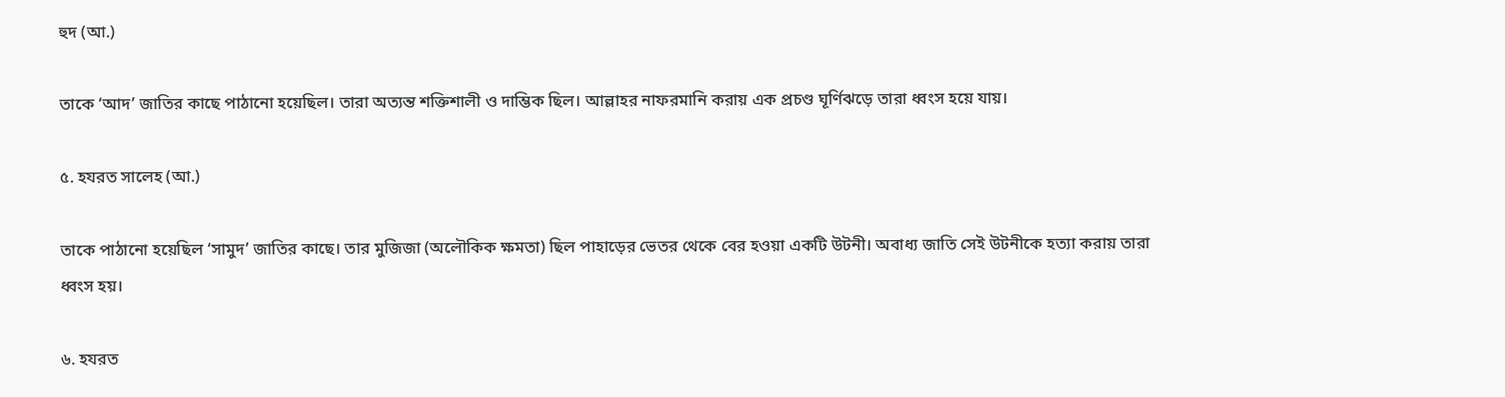হুদ (আ.)

তাকে ‘আদ’ জাতির কাছে পাঠানো হয়েছিল। তারা অত্যন্ত শক্তিশালী ও দাম্ভিক ছিল। আল্লাহর নাফরমানি করায় এক প্রচণ্ড ঘূর্ণিঝড়ে তারা ধ্বংস হয়ে যায়।

৫. হযরত সালেহ (আ.)

তাকে পাঠানো হয়েছিল ‘সামুদ’ জাতির কাছে। তার মুজিজা (অলৌকিক ক্ষমতা) ছিল পাহাড়ের ভেতর থেকে বের হওয়া একটি উটনী। অবাধ্য জাতি সেই উটনীকে হত্যা করায় তারা ধ্বংস হয়।

৬. হযরত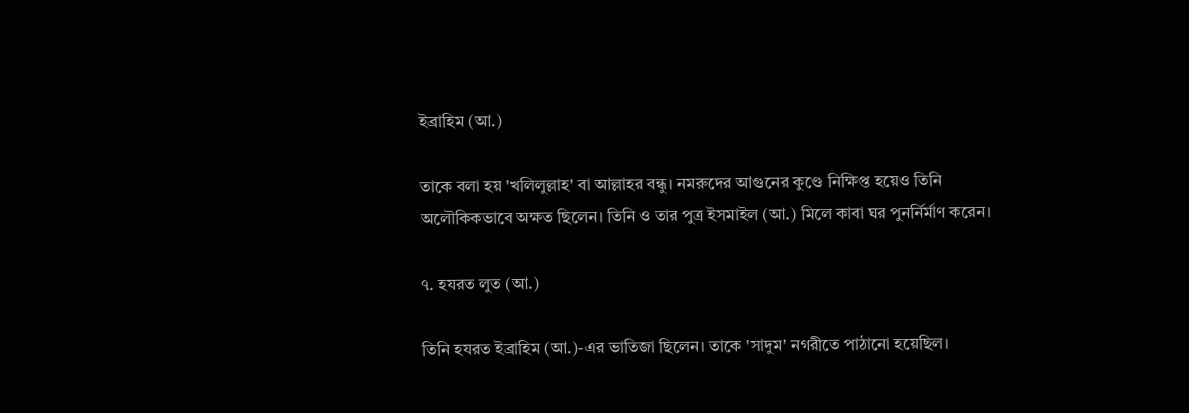ইব্রাহিম (আ.)

তাকে বলা হয় 'খলিলুল্লাহ' বা আল্লাহর বন্ধু। নমরুদের আগুনের কুণ্ডে নিক্ষিপ্ত হয়েও তিনি অলৌকিকভাবে অক্ষত ছিলেন। তিনি ও তার পুত্র ইসমাইল (আ.) মিলে কাবা ঘর পুনর্নির্মাণ করেন।

৭. হযরত লুত (আ.)

তিনি হযরত ইব্রাহিম (আ.)-এর ভাতিজা ছিলেন। তাকে 'সাদুম' নগরীতে পাঠানো হয়েছিল।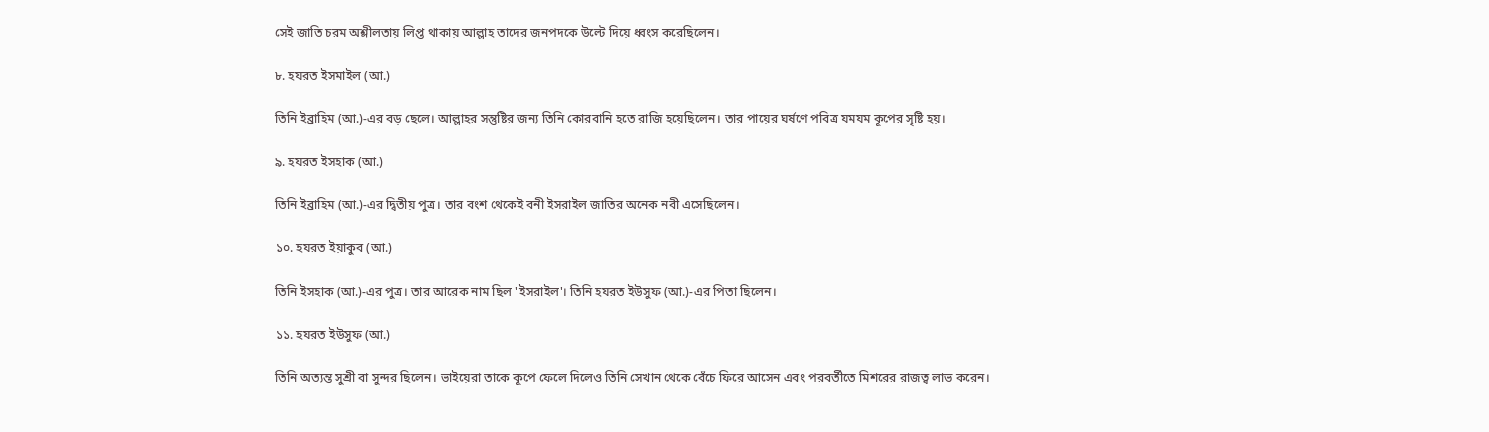সেই জাতি চরম অশ্লীলতায় লিপ্ত থাকায় আল্লাহ তাদের জনপদকে উল্টে দিয়ে ধ্বংস করেছিলেন।

৮. হযরত ইসমাইল (আ.)

তিনি ইব্রাহিম (আ.)-এর বড় ছেলে। আল্লাহর সন্তুষ্টির জন্য তিনি কোরবানি হতে রাজি হয়েছিলেন। তার পায়ের ঘর্ষণে পবিত্র যমযম কূপের সৃষ্টি হয়।

৯. হযরত ইসহাক (আ.)

তিনি ইব্রাহিম (আ.)-এর দ্বিতীয় পুত্র। তার বংশ থেকেই বনী ইসরাইল জাতির অনেক নবী এসেছিলেন।

১০. হযরত ইয়াকুব (আ.)

তিনি ইসহাক (আ.)-এর পুত্র। তার আরেক নাম ছিল 'ইসরাইল'। তিনি হযরত ইউসুফ (আ.)-এর পিতা ছিলেন।

১১. হযরত ইউসুফ (আ.)

তিনি অত্যন্ত সুশ্রী বা সুন্দর ছিলেন। ভাইয়েরা তাকে কূপে ফেলে দিলেও তিনি সেখান থেকে বেঁচে ফিরে আসেন এবং পরবর্তীতে মিশরের রাজত্ব লাভ করেন।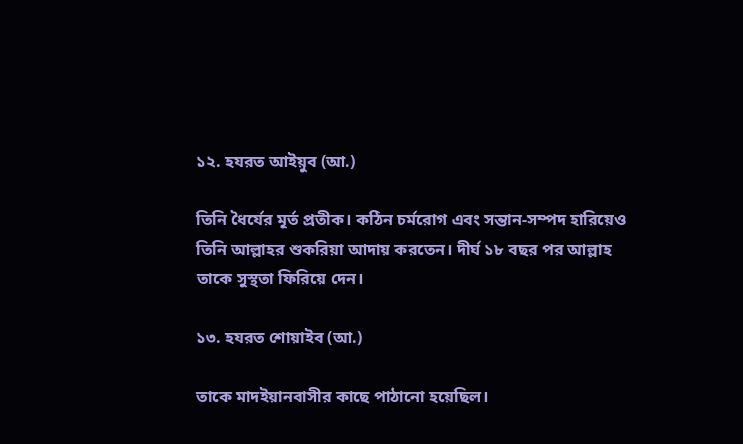১২. হযরত আইয়ুব (আ.)

তিনি ধৈর্যের মূর্ত প্রতীক। কঠিন চর্মরোগ এবং সন্তান-সম্পদ হারিয়েও তিনি আল্লাহর শুকরিয়া আদায় করতেন। দীর্ঘ ১৮ বছর পর আল্লাহ তাকে সুস্থতা ফিরিয়ে দেন।

১৩. হযরত শোয়াইব (আ.)

তাকে মাদইয়ানবাসীর কাছে পাঠানো হয়েছিল।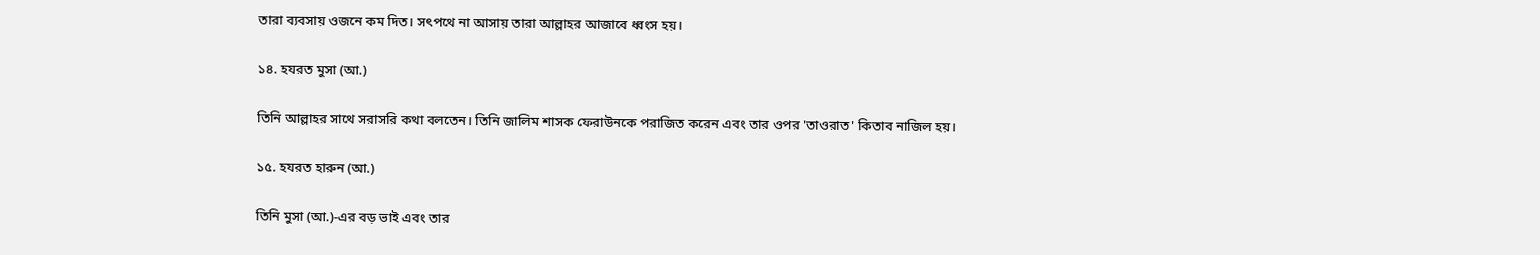তারা ব্যবসায় ওজনে কম দিত। সৎপথে না আসায় তারা আল্লাহর আজাবে ধ্বংস হয়।

১৪. হযরত মুসা (আ.)

তিনি আল্লাহর সাথে সরাসরি কথা বলতেন। তিনি জালিম শাসক ফেরাউনকে পরাজিত করেন এবং তার ওপর 'তাওরাত' কিতাব নাজিল হয়।

১৫. হযরত হারুন (আ.)

তিনি মুসা (আ.)-এর বড় ভাই এবং তার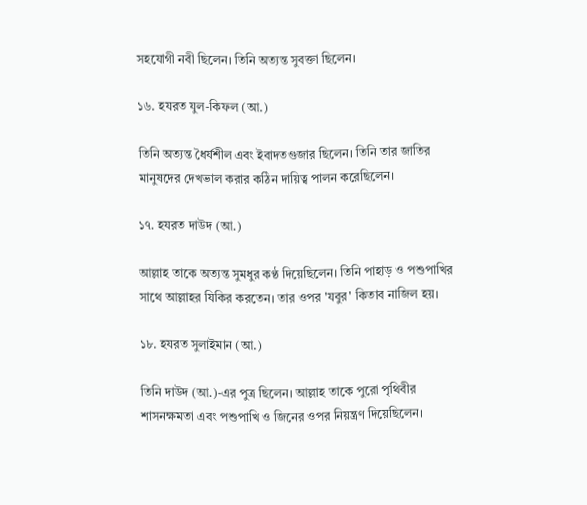সহযোগী নবী ছিলেন। তিনি অত্যন্ত সুবক্তা ছিলেন।

১৬. হযরত যুল-কিফল (আ.)

তিনি অত্যন্ত ধৈর্যশীল এবং ইবাদতগুজার ছিলেন। তিনি তার জাতির মানুষদের দেখভাল করার কঠিন দায়িত্ব পালন করেছিলেন।

১৭. হযরত দাউদ (আ.)

আল্লাহ তাকে অত্যন্ত সুমধুর কণ্ঠ দিয়েছিলেন। তিনি পাহাড় ও পশুপাখির সাথে আল্লাহর যিকির করতেন। তার ওপর 'যবুর' কিতাব নাজিল হয়।

১৮. হযরত সুলাইমান (আ.)

তিনি দাউদ (আ.)-এর পুত্র ছিলেন। আল্লাহ তাকে পুরো পৃথিবীর শাসনক্ষমতা এবং পশুপাখি ও জিনের ওপর নিয়ন্ত্রণ দিয়েছিলেন।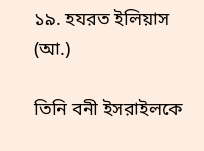১৯. হযরত ইলিয়াস (আ.)

তিনি বনী ইসরাইলকে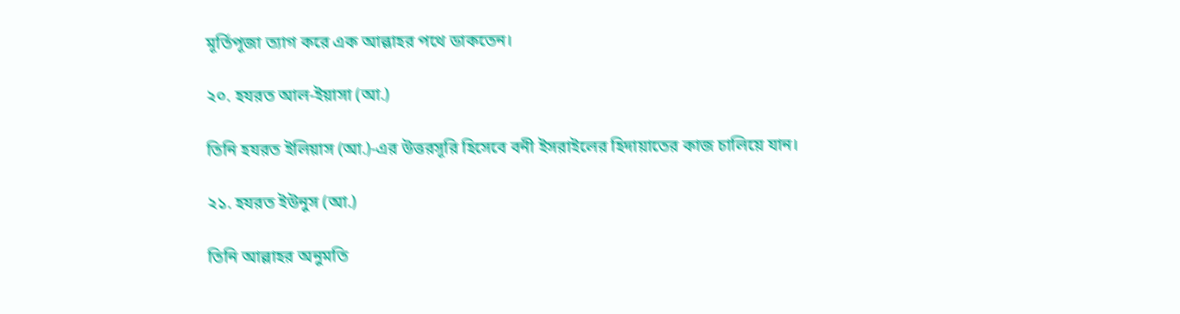মূর্তিপূজা ত্যাগ করে এক আল্লাহর পথে ডাকতেন।

২০. হযরত আল-ইয়াসা (আ.)

তিনি হযরত ইলিয়াস (আ.)-এর উত্তরসূরি হিসেবে বনী ইসরাইলের হিদায়াতের কাজ চালিয়ে যান।

২১. হযরত ইউনুস (আ.)

তিনি আল্লাহর অনুমতি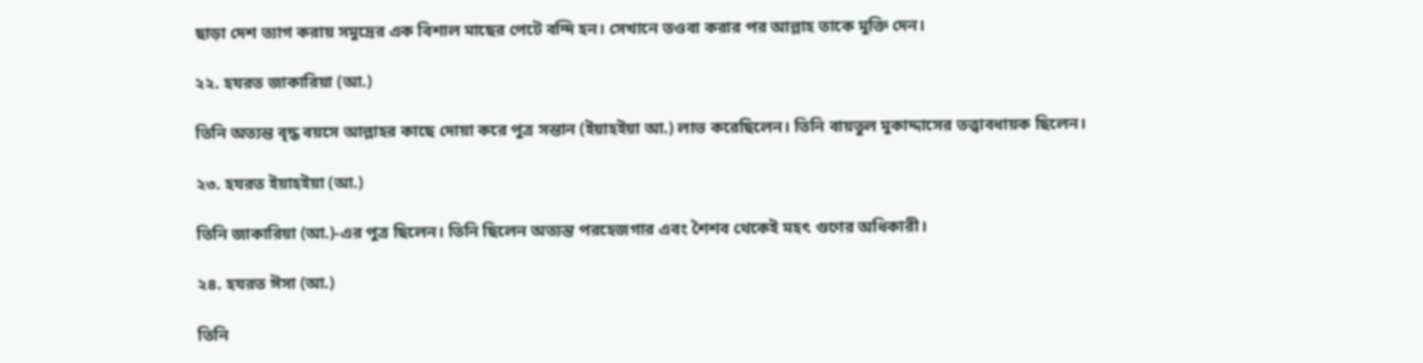ছাড়া দেশ ত্যাগ করায় সমুদ্রের এক বিশাল মাছের পেটে বন্দি হন। সেখানে তওবা করার পর আল্লাহ তাকে মুক্তি দেন।

২২. হযরত জাকারিয়া (আ.)

তিনি অত্যন্ত বৃদ্ধ বয়সে আল্লাহর কাছে দোয়া করে পুত্র সন্তান (ইয়াহইয়া আ.) লাভ করেছিলেন। তিনি বায়তুল মুকাদ্দাসের তত্ত্বাবধায়ক ছিলেন।

২৩. হযরত ইয়াহইয়া (আ.)

তিনি জাকারিয়া (আ.)-এর পুত্র ছিলেন। তিনি ছিলেন অত্যন্ত পরহেজগার এবং শৈশব থেকেই মহৎ গুণের অধিকারী।

২৪. হযরত ঈসা (আ.)

তিনি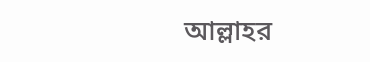আল্লাহর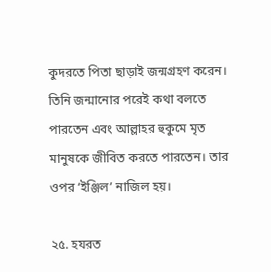কুদরতে পিতা ছাড়াই জন্মগ্রহণ করেন। তিনি জন্মানোর পরেই কথা বলতে পারতেন এবং আল্লাহর হুকুমে মৃত মানুষকে জীবিত করতে পারতেন। তার ওপর ‘ইঞ্জিল’ নাজিল হয়।

২৫. হযরত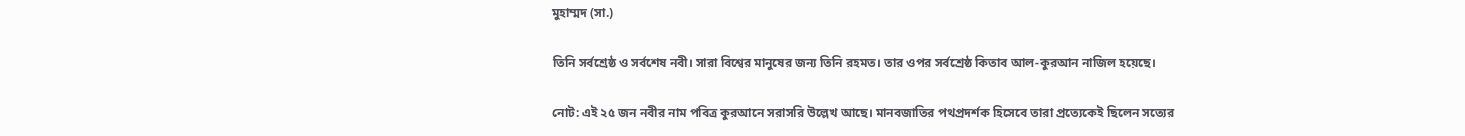মুহাম্মদ (সা.)

তিনি সর্বশ্রেষ্ঠ ও সর্বশেষ নবী। সারা বিশ্বের মানুষের জন্য তিনি রহমত। তার ওপর সর্বশ্রেষ্ঠ কিতাব আল-কুরআন নাজিল হয়েছে।

নোট: এই ২৫ জন নবীর নাম পবিত্র কুরআনে সরাসরি উল্লেখ আছে। মানবজাতির পথপ্রদর্শক হিসেবে তারা প্রত্যেকেই ছিলেন সত্যের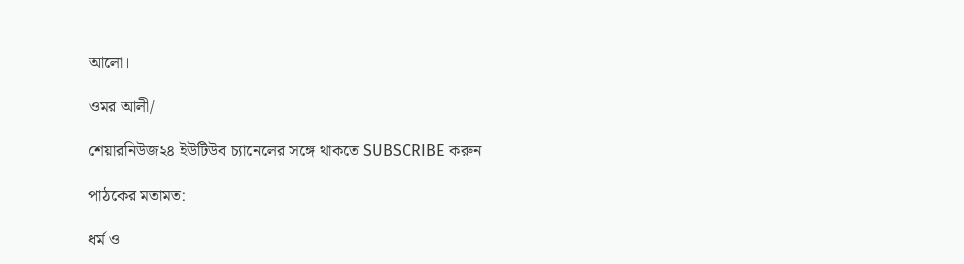আলো।

ওমর আলী/

শেয়ারনিউজ২৪ ইউটিউব চ্যানেলের সঙ্গে থাকতে SUBSCRIBE করুন

পাঠকের মতামত:

ধর্ম ও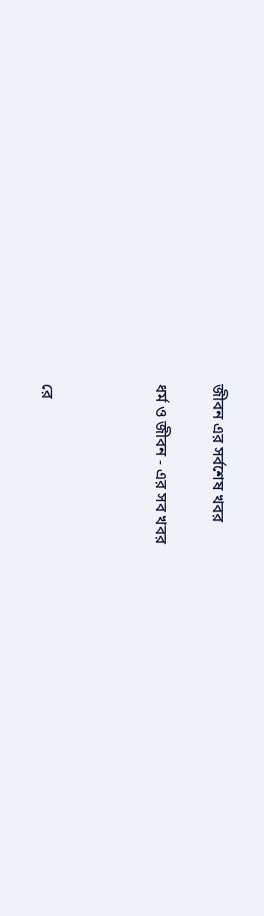জীবন এর সর্বশেষ খবর

ধর্ম ও জীবন - এর সব খবর



রে